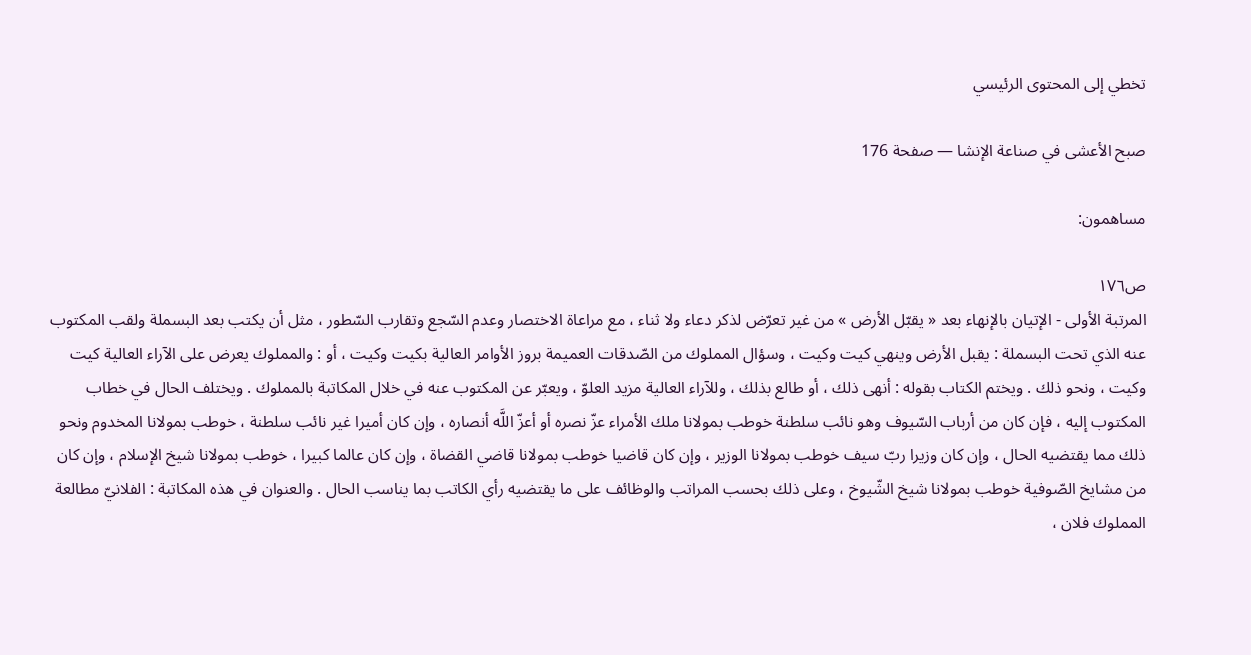تخطي إلى المحتوى الرئيسي

صبح الأعشى في صناعة الإنشا — صفحة 176

مساهمون:

ص١٧٦
المرتبة الأولى - الإتيان بالإنهاء بعد « يقبّل الأرض » من غير تعرّض لذكر دعاء ولا ثناء ، مع مراعاة الاختصار وعدم السّجع وتقارب السّطور ، مثل أن يكتب بعد البسملة ولقب المكتوب عنه الذي تحت البسملة : يقبل الأرض وينهي كيت وكيت ، وسؤال المملوك من الصّدقات العميمة بروز الأوامر العالية بكيت وكيت ، أو : والمملوك يعرض على الآراء العالية كيت وكيت ، ونحو ذلك . ويختم الكتاب بقوله : أنهى ذلك ، أو طالع بذلك ، وللآراء العالية مزيد العلوّ ، ويعبّر عن المكتوب عنه في خلال المكاتبة بالمملوك . ويختلف الحال في خطاب المكتوب إليه ، فإن كان من أرباب السّيوف وهو نائب سلطنة خوطب بمولانا ملك الأمراء عزّ نصره أو أعزّ اللَّه أنصاره ، وإن كان أميرا غير نائب سلطنة ، خوطب بمولانا المخدوم ونحو ذلك مما يقتضيه الحال ، وإن كان وزيرا ربّ سيف خوطب بمولانا الوزير ، وإن كان قاضيا خوطب بمولانا قاضي القضاة ، وإن كان عالما كبيرا ، خوطب بمولانا شيخ الإسلام ، وإن كان من مشايخ الصّوفية خوطب بمولانا شيخ الشّيوخ ، وعلى ذلك بحسب المراتب والوظائف على ما يقتضيه رأي الكاتب بما يناسب الحال . والعنوان في هذه المكاتبة : الفلانيّ مطالعة المملوك فلان ،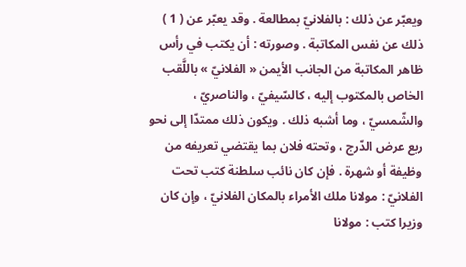ويعبّر عن ذلك : بالفلانيّ بمطالعة . وقد يعبّر عن ( 1 ) ذلك عن نفس المكاتبة . وصورته : أن يكتب في رأس ظاهر المكاتبة من الجانب الأيمن « الفلانيّ » باللَّقب الخاص بالمكتوب إليه ، كالسّيفيّ ، والناصريّ ، والشّمسيّ ، وما أشبه ذلك . ويكون ذلك ممتدّا إلى نحو ربع عرض الدّرج ، وتحته فلان بما يقتضي تعريفه من وظيفة أو شهرة . فإن كان نائب سلطنة كتب تحت الفلانيّ : مولانا ملك الأمراء بالمكان الفلانيّ ، وإن كان وزيرا كتب : مولانا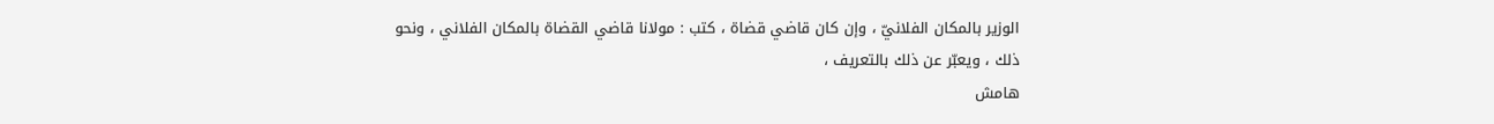الوزير بالمكان الفلانيّ ، وإن كان قاضي قضاة ، كتب : مولانا قاضي القضاة بالمكان الفلاني ، ونحو ذلك ، ويعبّر عن ذلك بالتعريف ،
هامش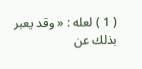( 1 ) لعله : « وقد يعبر بذلك عن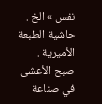نفس » الخ . حاشية الطبعة الأميرية .
صبح الأعشى في صناعة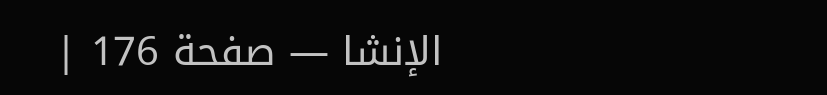الإنشا — صفحة 176 |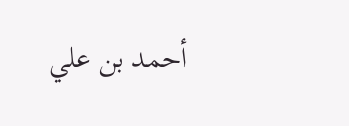أحمد بن علي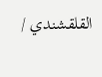القلقشندي /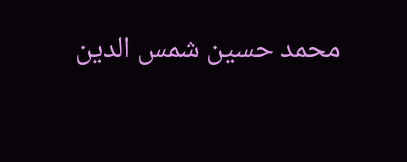محمد حسين شمس الدين